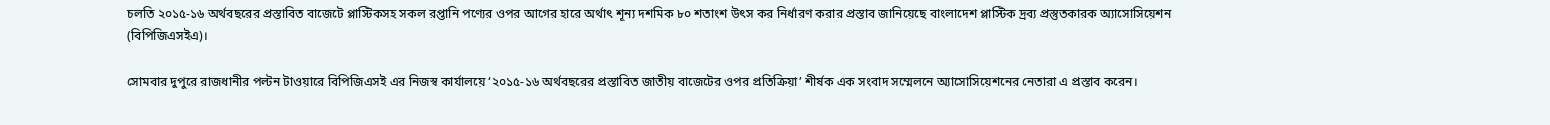চলতি ২০১৫-১৬ অর্থবছরের প্রস্তাবিত বাজেটে প্লাস্টিকসহ সকল রপ্তানি পণ্যের ওপর আগের হারে অর্থাৎ শূন্য দশমিক ৮০ শতাংশ উৎস কর নির্ধারণ করার প্রস্তাব জানিয়েছে বাংলাদেশ প্লাস্টিক দ্রব্য প্রস্তুতকারক অ্যাসোসিয়েশন (বিপিজিএসইএ)।

সোমবার দুপুরে রাজধানীর পল্টন টাওয়ারে বিপিজিএসই এর নিজস্ব কার্যালয়ে ‘২০১৫-১৬ অর্থবছরের প্রস্তাবিত জাতীয় বাজেটের ওপর প্রতিক্রিয়া’ শীর্ষক এক সংবাদ সম্মেলনে অ্যাসোসিয়েশনের নেতারা এ প্রস্তাব করেন।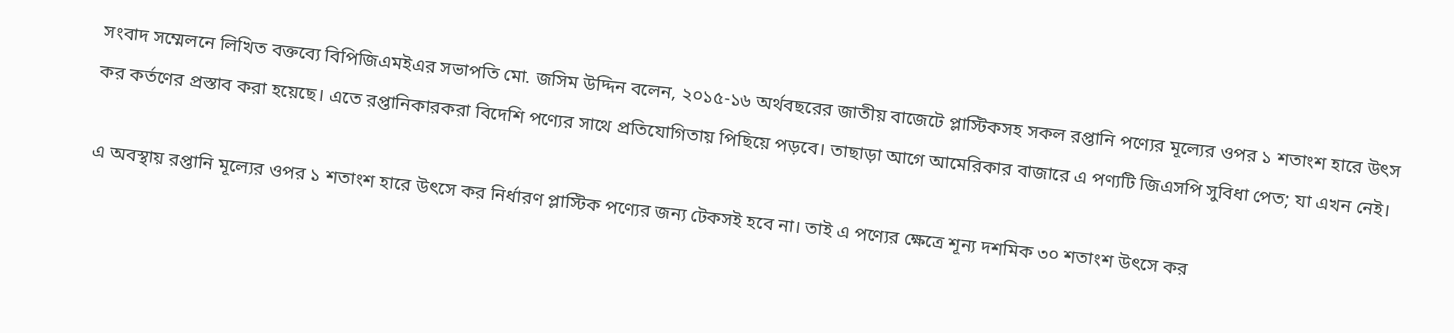সংবাদ সম্মেলনে লিখিত বক্তব্যে বিপিজিএমইএর সভাপতি মো. জসিম উদ্দিন বলেন, ২০১৫-১৬ অর্থবছরের জাতীয় বাজেটে প্লাস্টিকসহ সকল রপ্তানি পণ্যের মূল্যের ওপর ১ শতাংশ হারে উৎস কর কর্তণের প্রস্তাব করা হয়েছে। এতে রপ্তানিকারকরা বিদেশি পণ্যের সাথে প্রতিযোগিতায় পিছিয়ে পড়বে। তাছাড়া আগে আমেরিকার বাজারে এ পণ্যটি জিএসপি সুবিধা পেত; যা এখন নেই।

এ অবস্থায় রপ্তানি মূল্যের ওপর ১ শতাংশ হারে উৎসে কর নির্ধারণ প্লাস্টিক পণ্যের জন্য টেকসই হবে না। তাই এ পণ্যের ক্ষেত্রে শূন্য দশমিক ৩০ শতাংশ উৎসে কর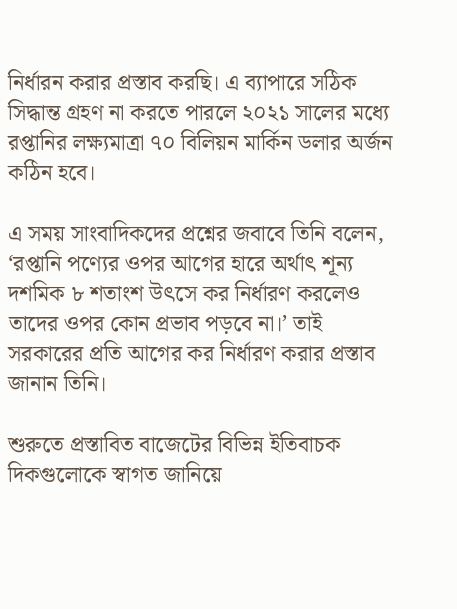নির্ধারন করার প্রস্তাব করছি। এ ব্যাপারে সঠিক সিদ্ধান্ত গ্রহণ না করতে পারলে ২০২১ সালের মধ্যে রপ্তানির লক্ষ্যমাত্রা ৭০ বিলিয়ন মার্কিন ডলার অর্জন কঠিন হবে।

এ সময় সাংবাদিকদের প্রশ্নের জবাবে তিনি বলেন, ‘রপ্তানি পণ্যের ওপর আগের হারে অর্থাৎ শূন্য দশমিক ৮ শতাংশ উৎসে কর নির্ধারণ করলেও তাদের ওপর কোন প্রভাব পড়বে না।’ তাই সরকারের প্রতি আগের কর নির্ধারণ করার প্রস্তাব জানান তিনি।

শুরুতে প্রস্তাবিত বাজেটের বিভিন্ন ইতিবাচক দিকগুলোকে স্বাগত জানিয়ে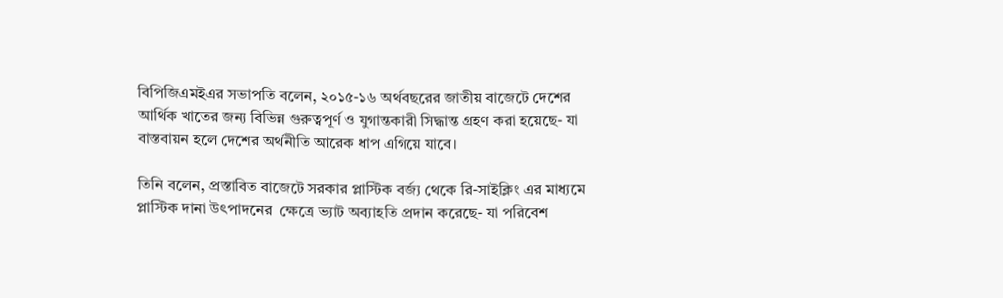বিপিজিএমইএর সভাপতি বলেন, ২০১৫-১৬ অর্থবছরের জাতীয় বাজেটে দেশের আর্থিক খাতের জন্য বিভিন্ন গুরুত্বপূর্ণ ও যুগান্তকারী সিদ্ধান্ত গ্রহণ করা হয়েছে- যা বাস্তবায়ন হলে দেশের অর্থনীতি আরেক ধাপ এগিয়ে যাবে।

তিনি বলেন, প্রস্তাবিত বাজেটে সরকার প্লাস্টিক বর্জ্য থেকে রি-সাইক্লিং এর মাধ্যমে প্লাস্টিক দানা উৎপাদনের  ক্ষেত্রে ভ্যাট অব্যাহতি প্রদান করেছে- যা পরিবেশ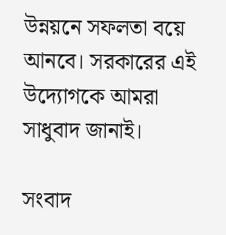উন্নয়নে সফলতা বয়ে আনবে। সরকারের এই উদ্যোগকে আমরা সাধুবাদ জানাই।

সংবাদ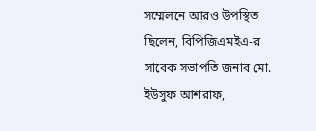সম্মেলনে আরও উপস্থিত ছিলেন, বিপিজিএমইএ-র  সাবেক সভাপতি জনাব মো. ইউসুফ আশরাফ,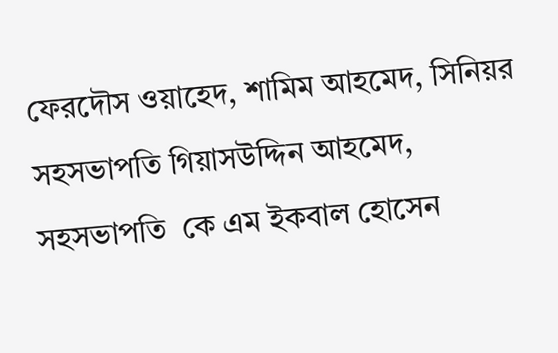ফেরদৌস ওয়াহেদ, শামিম আহমেদ, সিনিয়র সহসভাপতি গিয়াসউদ্দিন আহমেদ, সহসভাপতি  কে এম ইকবাল হোসেন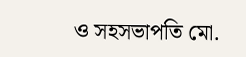ও সহসভাপতি মো.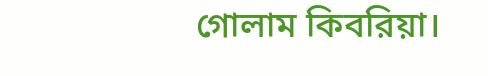গোলাম কিবরিয়া।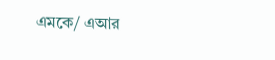এমকে/ এআর